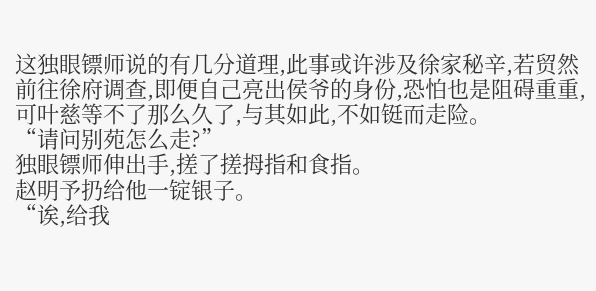这独眼镖师说的有几分道理,此事或许涉及徐家秘辛,若贸然前往徐府调查,即便自己亮出侯爷的身份,恐怕也是阻碍重重,可叶慈等不了那么久了,与其如此,不如铤而走险。
“请问别苑怎么走?”
独眼镖师伸出手,搓了搓拇指和食指。
赵明予扔给他一锭银子。
“诶,给我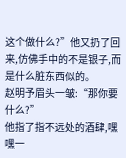这个做什么?”他又扔了回来,仿佛手中的不是银子,而是什么脏东西似的。
赵明予眉头一皱:“那你要什么?”
他指了指不远处的酒肆,嘿嘿一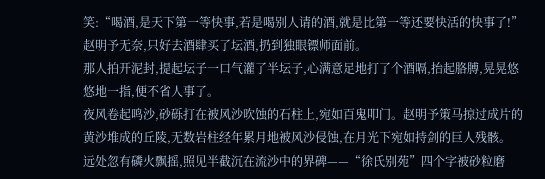笑:“喝酒,是天下第一等快事,若是喝别人请的酒,就是比第一等还要快活的快事了!”
赵明予无奈,只好去酒肆买了坛酒,扔到独眼镖师面前。
那人拍开泥封,提起坛子一口气灌了半坛子,心满意足地打了个酒嗝,抬起胳膊,晃晃悠悠地一指,便不省人事了。
夜风卷起鸣沙,砂砾打在被风沙吹蚀的石柱上,宛如百鬼叩门。赵明予策马掠过成片的黄沙堆成的丘陵,无数岩柱经年累月地被风沙侵蚀,在月光下宛如持剑的巨人残骸。
远处忽有磷火飘摇,照见半截沉在流沙中的界碑——“徐氏别苑”四个字被砂粒磨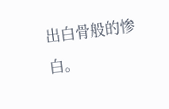出白骨般的惨白。